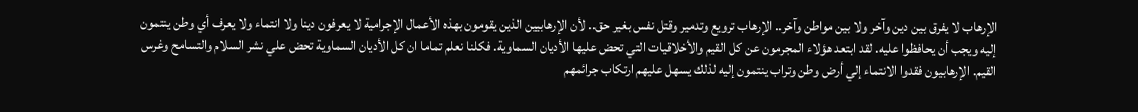الإرهاب لا يفرق بين دين وآخر ولا بين مواطن وآخر.. الإرهاب ترويع وتدمير وقتل نفس بغير حق.. لأن الإرهابيين الذين يقومون بهذه الأعمال الإجرامية لا يعرفون دينا ولا انتماء ولا يعرف أي وطن ينتمون إليه ويجب أن يحافظوا عليه. لقد ابتعد هؤلاء المجرمون عن كل القيم والأخلاقيات التي تحض عليها الأديان السماوية. فكلنا نعلم تماما ان كل الأديان السماوية تحض علي نشر السلام والتسامح وغرس القيم. الإرهابيون فقدوا الانتماء إلي أرض وطن وتراب ينتمون إليه لذلك يسهل عليهم ارتكاب جرائمهم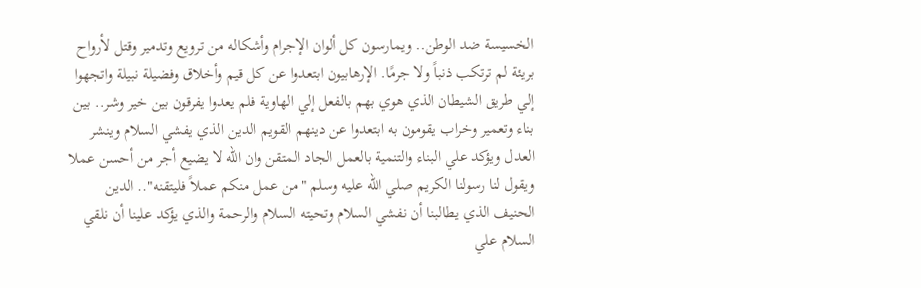الخسيسة ضد الوطن.. ويمارسون كل ألوان الإجرام وأشكاله من ترويع وتدمير وقتل لأرواح بريئة لم ترتكب ذنباً ولا جرمًا. الإرهابيون ابتعدوا عن كل قيم وأخلاق وفضيلة نبيلة واتجهوا إلي طريق الشيطان الذي هوي بهم بالفعل إلي الهاوية فلم يعدوا يفرقون بين خير وشر.. بين بناء وتعمير وخراب يقومون به ابتعدوا عن دينهم القويم الدين الذي يفشي السلام وينشر العدل ويؤكد علي البناء والتنمية بالعمل الجاد المتقن وان الله لا يضيع أجر من أحسن عملا ويقول لنا رسولنا الكريم صلي الله عليه وسلم "من عمل منكم عملاً فليتقنه".. الدين الحنيف الذي يطالبنا أن نفشي السلام وتحيته السلام والرحمة والذي يؤكد علينا أن نلقي السلام علي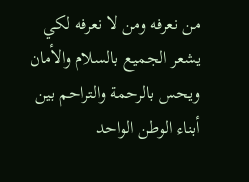من نعرفه ومن لا نعرفه لكي يشعر الجميع بالسلام والأمان ويحس بالرحمة والتراحم بين أبناء الوطن الواحد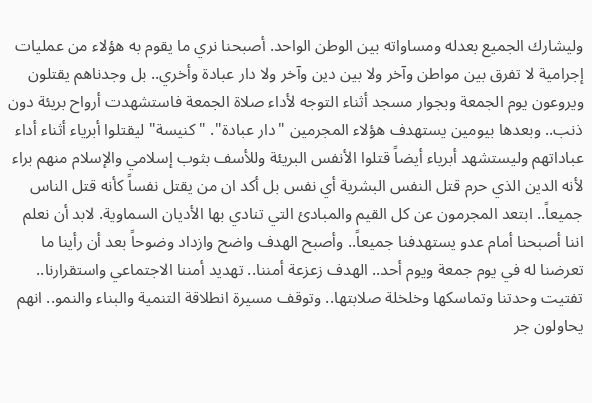وليشارك الجميع بعدله ومساواته بين الوطن الواحد. أصبحنا نري ما يقوم به هؤلاء من عمليات إجرامية لا تفرق بين مواطن وآخر ولا بين دين وآخر ولا دار عبادة وأخري.. بل وجدناهم يقتلون ويروعون يوم الجمعة وبجوار مسجد أثناء التوجه لأداء صلاة الجمعة فاستشهدت أرواح بريئة دون ذنب.. وبعدها بيومين يستهدف هؤلاء المجرمين "دار عبادة". "كنيسة" ليقتلوا أبرياء أثناء أداء عباداتهم وليستشهد أبرياء أيضاً قتلوا الأنفس البريئة وللأسف بثوب إسلامي والإسلام منهم براء لأنه الدين الذي حرم قتل النفس البشرية أي نفس بل أكد ان من يقتل نفساً كأنه قتل الناس جميعاً.. ابتعد المجرمون عن كل القيم والمبادئ التي تنادي بها الأديان السماوية. لابد أن نعلم اننا أصبحنا أمام عدو يستهدفنا جميعاً.. وأصبح الهدف واضح وازداد وضوحاً بعد أن رأينا ما تعرضنا له في يوم جمعة ويوم أحد.. الهدف زعزعة أمننا.. تهديد أمننا الاجتماعي واستقرارنا.. تفتيت وحدتنا وتماسكها وخلخلة صلابتها.. وتوقف مسيرة انطلاقة التنمية والبناء والنمو.. انهم يحاولون جر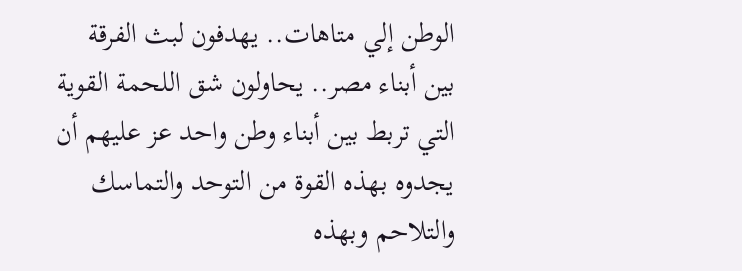الوطن إلي متاهات.. يهدفون لبث الفرقة بين أبناء مصر.. يحاولون شق اللحمة القوية التي تربط بين أبناء وطن واحد عز عليهم أن يجدوه بهذه القوة من التوحد والتماسك والتلاحم وبهذه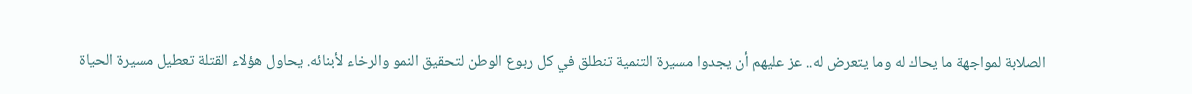الصلابة لمواجهة ما يحاك له وما يتعرض له.. عز عليهم أن يجدوا مسيرة التنمية تنطلق في كل ربوع الوطن لتحقيق النمو والرخاء لأبنائه. يحاول هؤلاء القتلة تعطيل مسيرة الحياة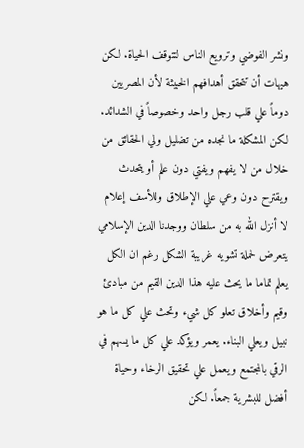ونشر الفوضي وترويع الناس لتتوقف الحياة. لكن هيهات أن تتحقق أهدافهم الخبيثة لأن المصريين دوماً علي قلب رجل واحد وخصوصاً في الشدائد. لكن المشكلة ما نجده من تضليل ولي الحقائق من خلال من لا يفهم ويفتي دون علم أو يتحدث ويقترح دون وعي علي الإطلاق وللأسف إعلام لا أنزل الله به من سلطان ووجدنا الدين الإسلامي يتعرض لحملة تشويه غريبة الشكل رغم ان الكل يعلم تماما ما يحث عليه هذا الدين القيم من مبادئ وقيم وأخلاق تعلو كل شيء وتحث علي كل ما هو نبيل ويعلي البناء. يعمر ويؤكد علي كل ما يسهم في الرقي بالمجتمع ويعمل علي تحقيق الرخاء وحياة أفضل للبشرية جمعاً. لكن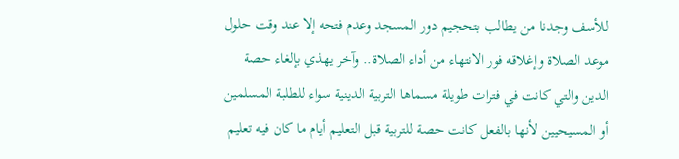للأسف وجدنا من يطالب بتحجيم دور المسجد وعدم فتحه إلا عند وقت حلول موعد الصلاة وإغلاقه فور الانتهاء من أداء الصلاة.. وآخر يهذي بإلغاء حصة الدين والتي كانت في فترات طويلة مسماها التربية الدينية سواء للطلبة المسلمين أو المسيحيين لأنها بالفعل كانت حصة للتربية قبل التعليم أيام ما كان فيه تعليم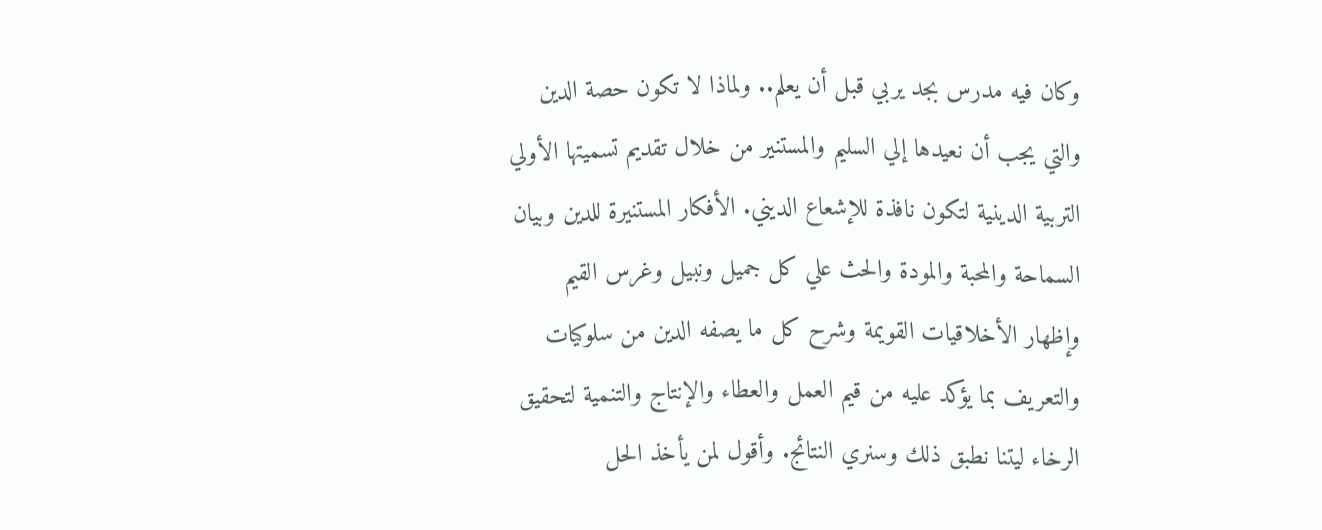وكان فيه مدرس بجد يربي قبل أن يعلم.. ولماذا لا تكون حصة الدين والتي يجب أن نعيدها إلي السليم والمستنير من خلال تقديم تسميتها الأولي التربية الدينية لتكون نافذة للإشعاع الديني. الأفكار المستنيرة للدين وبيان السماحة والمحبة والمودة والحث علي كل جميل ونبيل وغرس القيم وإظهار الأخلاقيات القويمة وشرح كل ما يصفه الدين من سلوكيات والتعريف بما يؤكد عليه من قيم العمل والعطاء والإنتاج والتنمية لتحقيق الرخاء ليتنا نطبق ذلك وسنري النتائج. وأقول لمن يأخذ الحل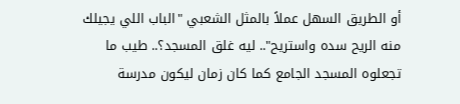أو الطريق السهل عملاً بالمثل الشعبي "الباب اللي يجيلك منه الريح سده واستريح".. ليه غلق المسجد؟.. طيب ما تجعلوه المسجد الجامع كما كان زمان ليكون مدرسة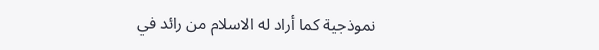نموذجية كما أراد له الاسلام من رائد في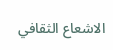الاشعاع الثقافي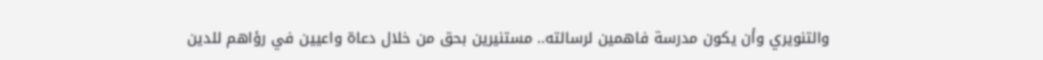والتنويري وأن يكون مدرسة فاهمين لرسالته.. مستنيرين بحق من خلال دعاة واعيين في رؤاهم للدين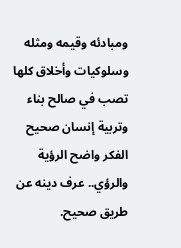ومبادئه وقيمه ومثله وسلوكيات وأخلاق كلها تصب في صالح بناء وتربية إنسان صحيح الفكر واضح الرؤية والرؤي.. عرف دينه عن طريق صحيح.